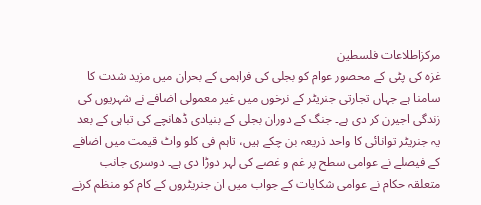مرکزاطلاعات فلسطین
غزہ کی پٹی کے محصور عوام کو بجلی کی فراہمی کے بحران میں مزید شدت کا سامنا ہے جہاں تجارتی جنریٹر کے نرخوں میں غیر معمولی اضافے نے شہریوں کی زندگی اجیرن کر دی ہے۔ جنگ کے دوران بجلی کے بنیادی ڈھانچے کی تباہی کے بعد یہ جنریٹر توانائی کا واحد ذریعہ بن چکے ہیں، تاہم فی کلو واٹ قیمت میں اضافے کے فیصلے نے عوامی سطح پر غم و غصے کی لہر دوڑا دی ہے۔ دوسری جانب متعلقہ حکام نے عوامی شکایات کے جواب میں ان جنریٹروں کے کام کو منظم کرنے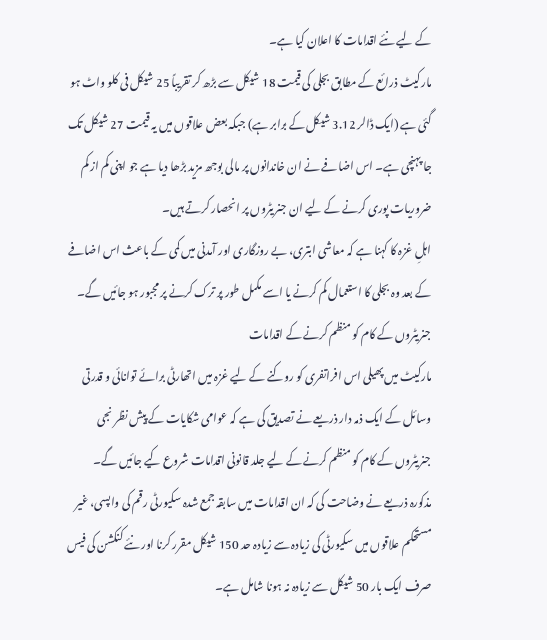کے لیے نئے اقدامات کا اعلان کیا ہے۔
مارکیٹ ذرائع کے مطابق بجلی کی قیمت 18 شیکل سے بڑھ کر تقریباً 25 شیکل فی کلو واٹ ہو گئی ہے (ایک ڈالر 3.12 شیکل کے برابر ہے) جبکہ بعض علاقوں میں یہ قیمت 27 شیکل تک جا پہنچی ہے۔ اس اضافے نے ان خاندانوں پر مالی بوجھ مزید بڑھا دیا ہے جو اپنی کم از کم ضروریات پوری کرنے کے لیے ان جنریٹروں پر انحصار کرتے ہیں۔
اہلِ غزہ کا کہنا ہے کہ معاشی ابتری، بے روزگاری اور آمدنی میں کمی کے باعث اس اضافے کے بعد وہ بجلی کا استعمال کم کرنے یا اسے مکمل طور پر ترک کرنے پر مجبور ہو جائیں گے۔
جنریٹروں کے کام کو منظم کرنے کے اقدامات
مارکیٹ میں پھیلی اس افراتفری کو روکنے کے لیے غزہ میں اتھارٹی برائے توانائی و قدرتی وسائل کے ایک ذمہ دار ذریعے نے تصدیق کی ہے کہ عوامی شکایات کے پیش نظر نجی جنریٹروں کے کام کو منظم کرنے کے لیے جلد قانونی اقدامات شروع کیے جائیں گے۔
مذکورہ ذریعے نے وضاحت کی کہ ان اقدامات میں سابقہ جمع شدہ سکیورٹی رقم کی واپسی، غیر مستحکم علاقوں میں سکیورٹی کی زیادہ سے زیادہ حد 150 شیکل مقرر کرنا اور نئے کنکشن کی فیس صرف ایک بار 50 شیکل سے زیادہ نہ ہونا شامل ہے۔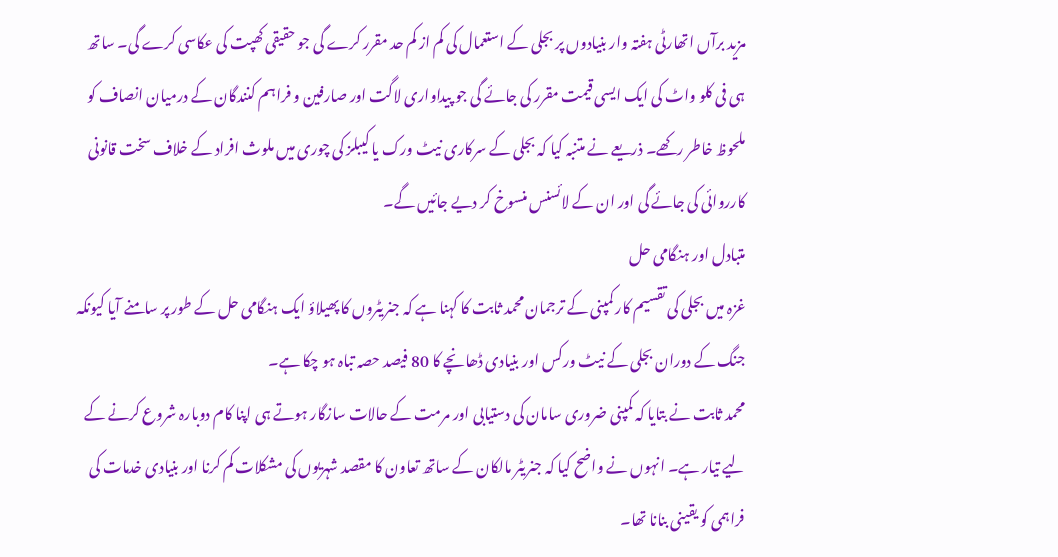مزید برآں اتھارٹی ہفتہ وار بنیادوں پر بجلی کے استعمال کی کم از کم حد مقرر کرے گی جو حقیقی کھپت کی عکاسی کرے گی۔ ساتھ ہی فی کلو واٹ کی ایک ایسی قیمت مقرر کی جائے گی جو پیداواری لاگت اور صارفین و فراہم کنندگان کے درمیان انصاف کو ملحوظ خاطر رکھے۔ ذریعے نے متنبہ کیا کہ بجلی کے سرکاری نیٹ ورک یا کیبلز کی چوری میں ملوث افراد کے خلاف سخت قانونی کارروائی کی جائے گی اور ان کے لائسنس منسوخ کر دیے جائیں گے۔
متبادل اور ہنگامی حل
غزہ میں بجلی کی تقسیم کار کمپنی کے ترجمان محمد ثابت کا کہنا ہے کہ جنریٹروں کا پھیلاؤ ایک ہنگامی حل کے طور پر سامنے آیا کیونکہ جنگ کے دوران بجلی کے نیٹ ورکس اور بنیادی ڈھانچے کا 80 فیصد حصہ تباہ ہو چکا ہے۔
محمد ثابت نے بتایا کہ کمپنی ضروری سامان کی دستیابی اور مرمت کے حالات سازگار ہوتے ہی اپنا کام دوبارہ شروع کرنے کے لیے تیار ہے۔ انہوں نے واضح کیا کہ جنریٹر مالکان کے ساتھ تعاون کا مقصد شہریوں کی مشکلات کم کرنا اور بنیادی خدمات کی فراہمی کو یقینی بنانا تھا۔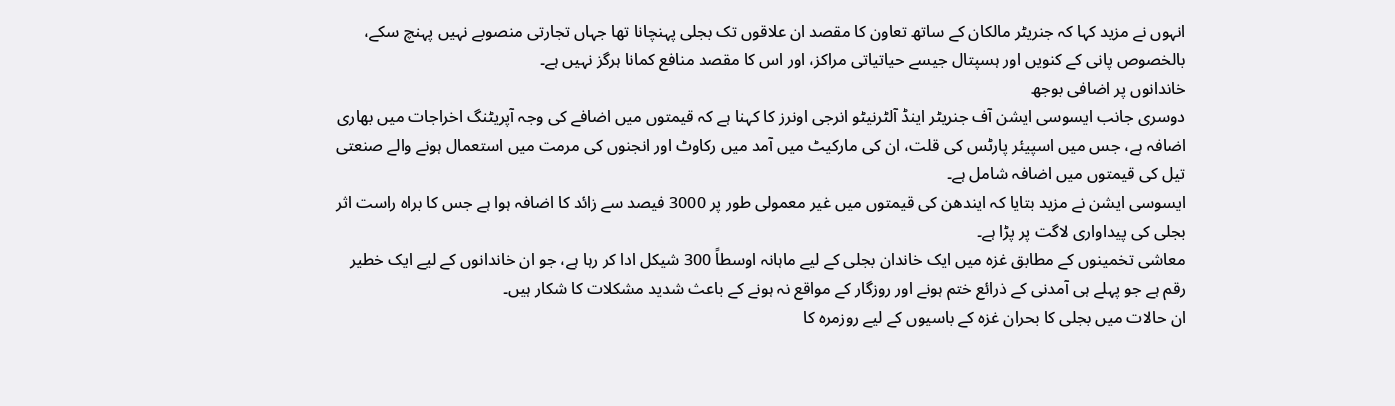انہوں نے مزید کہا کہ جنریٹر مالکان کے ساتھ تعاون کا مقصد ان علاقوں تک بجلی پہنچانا تھا جہاں تجارتی منصوبے نہیں پہنچ سکے، بالخصوص پانی کے کنویں اور ہسپتال جیسے حیاتیاتی مراکز، اور اس کا مقصد منافع کمانا ہرگز نہیں ہے۔
خاندانوں پر اضافی بوجھ
دوسری جانب ایسوسی ایشن آف جنریٹر اینڈ آلٹرنیٹو انرجی اونرز کا کہنا ہے کہ قیمتوں میں اضافے کی وجہ آپریٹنگ اخراجات میں بھاری اضافہ ہے، جس میں اسپیئر پارٹس کی قلت، ان کی مارکیٹ میں آمد میں رکاوٹ اور انجنوں کی مرمت میں استعمال ہونے والے صنعتی تیل کی قیمتوں میں اضافہ شامل ہے۔
ایسوسی ایشن نے مزید بتایا کہ ایندھن کی قیمتوں میں غیر معمولی طور پر 3000 فیصد سے زائد کا اضافہ ہوا ہے جس کا براہ راست اثر بجلی کی پیداواری لاگت پر پڑا ہے۔
معاشی تخمینوں کے مطابق غزہ میں ایک خاندان بجلی کے لیے ماہانہ اوسطاً 300 شیکل ادا کر رہا ہے، جو ان خاندانوں کے لیے ایک خطیر رقم ہے جو پہلے ہی آمدنی کے ذرائع ختم ہونے اور روزگار کے مواقع نہ ہونے کے باعث شدید مشکلات کا شکار ہیں۔
ان حالات میں بجلی کا بحران غزہ کے باسیوں کے لیے روزمرہ کا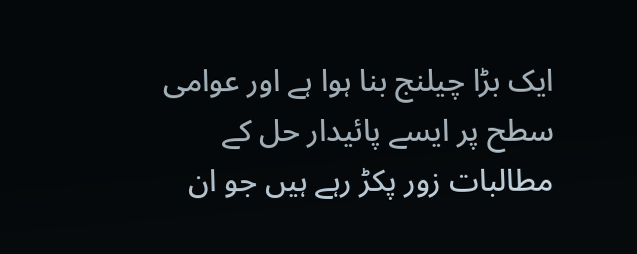ایک بڑا چیلنج بنا ہوا ہے اور عوامی سطح پر ایسے پائیدار حل کے مطالبات زور پکڑ رہے ہیں جو ان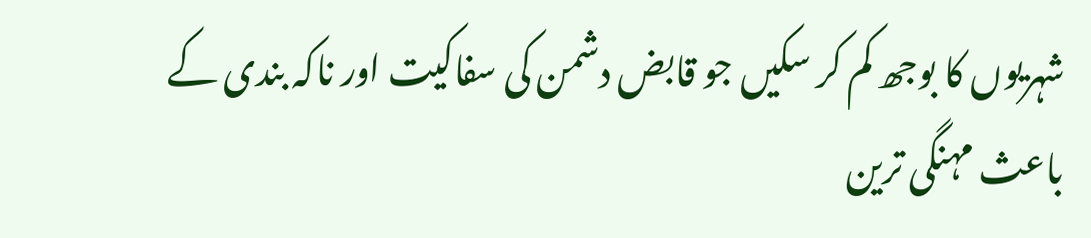شہریوں کا بوجھ کم کر سکیں جو قابض دشمن کی سفاکیت اور ناکہ بندی کے باعث مہنگی ترین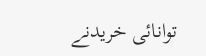توانائی خریدنے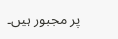پر مجبور ہیں۔